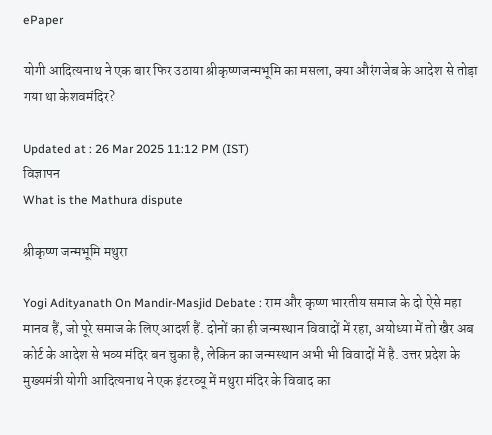ePaper

योगी आदित्यनाथ ने एक बार फिर उठाया श्रीकृष्णजन्मभूमि का मसला, क्या औरंगजेब के आदेश से तोड़ा गया था केशवमंदिर?

Updated at : 26 Mar 2025 11:12 PM (IST)
विज्ञापन
What is the Mathura dispute

श्रीकृष्ण जन्मभूमि मथुरा

Yogi Adityanath On Mandir-Masjid Debate : राम और कृष्ण भारतीय समाज के दो ऐसे महा मानव हैं, जो पूरे समाज के लिए आदर्श हैं. दोनों का ही जन्मस्थान विवादों में रहा, अयोध्या में तो खैर अब कोर्ट के आदेश से भव्य मंदिर बन चुका है, लेकिन का जन्मस्थान अभी भी विवादों में है. उत्तर प्रदेश के मुख्यमंत्री योगी आदित्यनाथ ने एक इंटरव्यू में मथुरा मंदिर के विवाद का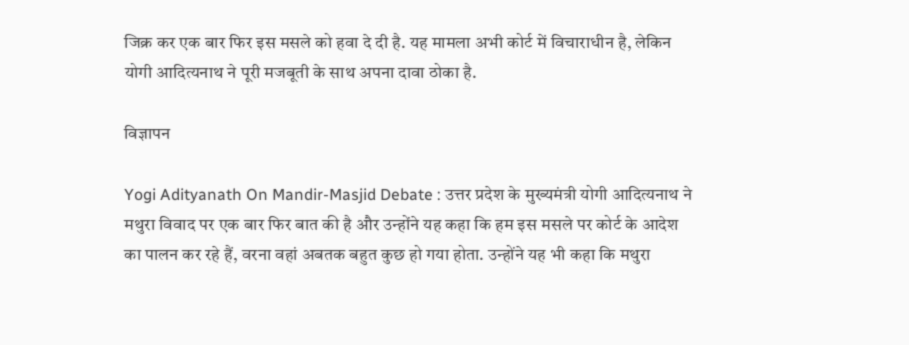जिक्र कर एक बार फिर इस मसले को हवा दे दी है. यह मामला अभी कोर्ट में विचाराधीन है, लेकिन योगी आदित्यनाथ ने पूरी मजबूती के साथ अपना दावा ठोका है.

विज्ञापन

Yogi Adityanath On Mandir-Masjid Debate : उत्तर प्रदेश के मुख्यमंत्री योगी आदित्यनाथ ने मथुरा विवाद पर एक बार फिर बात की है और उन्होंने यह कहा कि हम इस मसले पर कोर्ट के आदेश का पालन कर रहे हैं, वरना वहां अबतक बहुत कुछ हो गया होता. उन्होंने यह भी कहा कि मथुरा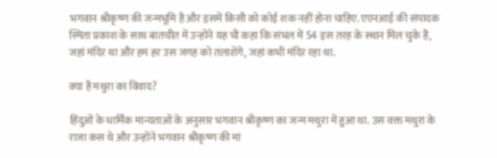भगवान श्रीकृष्ण की जन्मभूमि है और इसमें किसी को कोई शक नहीं होना चाहिए. एएनआई की संपादक स्मिता प्रकाश के साथ बातचीत में उन्होंने यह भी कहा कि संभल में 54 इस तरह के स्थान मिल चुके हैं, जहां मंदिर था और हम हर उस जगह को तलाशेंगे, जहां कभी मंदिर रहा था.

क्या है मथुरा का विवाद?

हिंदुओं के धार्मिक मान्यताओं के अनुसार भगवान श्रीकृष्ण का जन्म मथुरा में हुआ था. उस वक्त मथुरा के राजा कंस थे और उन्होंने भगवान श्रीकृष्ण की मां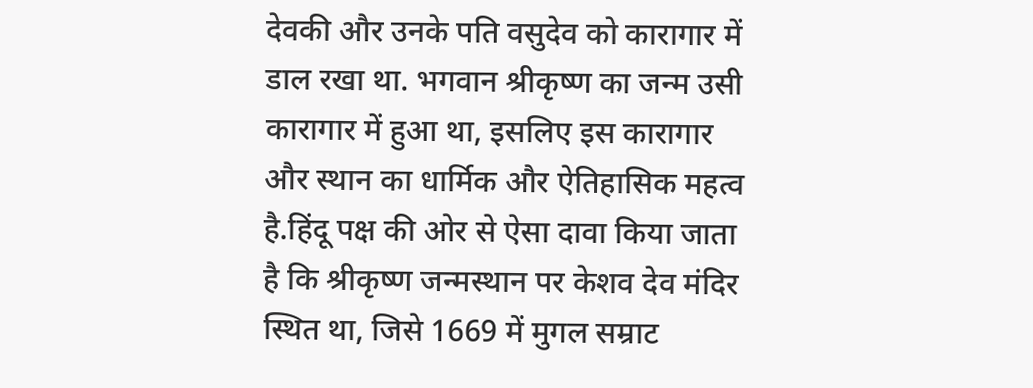देवकी और उनके पति वसुदेव को कारागार में डाल रखा था. भगवान श्रीकृष्ण का जन्म उसी कारागार में हुआ था, इसलिए इस कारागार और स्थान का धार्मिक और ऐतिहासिक महत्व है.हिंदू पक्ष की ओर से ऐसा दावा किया जाता है कि श्रीकृष्ण जन्मस्थान पर केशव देव मंदिर स्थित था, जिसे 1669 में मुगल सम्राट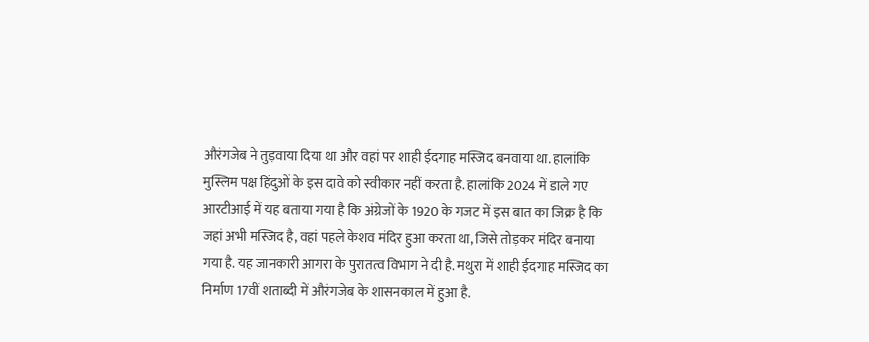औरंगजेब ने तुड़वाया दिया था और वहां पर शाही ईदगाह मस्जिद बनवाया था. हालांकि मुस्लिम पक्ष हिंदुओं के इस दावे को स्वीकार नहीं करता है. हालांकि 2024 में डाले गए आरटीआई में यह बताया गया है कि अंग्रेजों के 1920 के गजट में इस बात का जिक्र है कि जहां अभी मस्जिद है, वहां पहले केशव मंदिर हुआ करता था, जिसे तोड़कर मंदिर बनाया गया है. यह जानकारी आगरा के पुरातत्व विभाग ने दी है. मथुरा में शाही ईदगाह मस्जिद का निर्माण 17वीं शताब्दी में औरंगजेब के शासनकाल में हुआ है.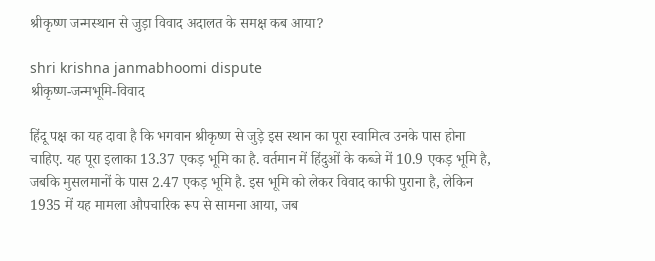श्रीकृष्ण जन्मस्थान से जुड़ा विवाद अदालत के समक्ष कब आया?

shri krishna janmabhoomi dispute
श्रीकृष्ण-जन्मभूमि-विवाद

हिंदू पक्ष का यह दावा है कि भगवान श्रीकृष्ण से जुड़े इस स्थान का पूरा स्वामित्व उनके पास होना चाहिए. यह पूरा इलाका 13.37 एकड़ भूमि का है. वर्तमान में हिंदुओं के कब्जे में 10.9 एकड़ भूमि है, जबकि मुसलमानों के पास 2.47 एकड़ भूमि है. इस भूमि को लेकर विवाद काफी पुराना है, लेकिन 1935 में यह मामला औपचारिक रूप से सामना आया, जब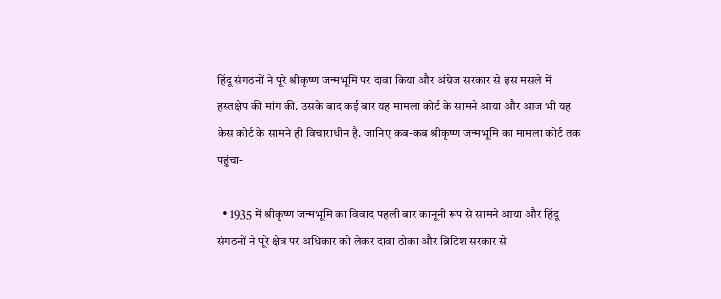हिंदू संगठनों ने पूरे श्रीकृष्ण जन्मभूमि पर दावा किया और अंग्रेज सरकार से इस मसले में हस्तक्षेप की मांग की. उसके बाद कई बार यह मामला कोर्ट के सामने आया और आज भी यह केस कोर्ट के सामने ही विचाराधीन है. जानिए कब-कब श्रीकृष्ण जन्मभूमि का मामला कोर्ट तक पहुंचा-

  • 1935 में श्रीकृष्ण जन्मभूमि का विवाद पहली बार कानूनी रूप से सामने आया और हिंदू संगठनों ने पूरे क्षेत्र पर अधिकार को लेकर दावा ठोका और ब्रिटिश सरकार से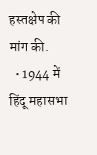हस्तक्षेप की मांग की.
  • 1944 में हिंदू महासभा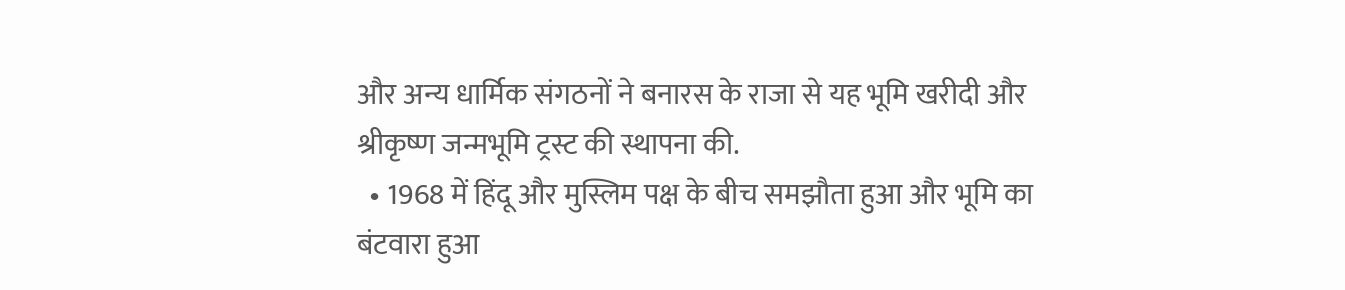और अन्य धार्मिक संगठनों ने बनारस के राजा से यह भूमि खरीदी और श्रीकृष्ण जन्मभूमि ट्रस्ट की स्थापना की.
  • 1968 में हिंदू और मुस्लिम पक्ष के बीच समझौता हुआ और भूमि का बंटवारा हुआ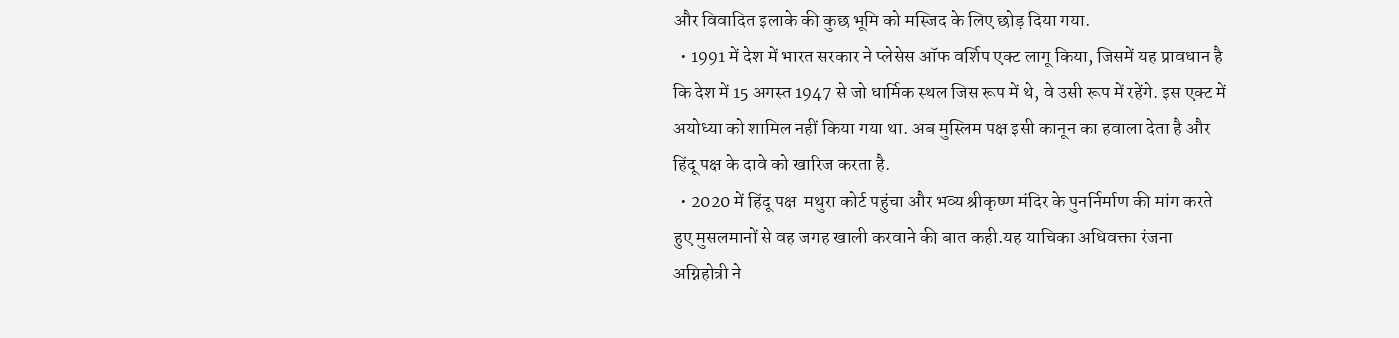और विवादित इलाके की कुछ भूमि को मस्जिद के लिए छोड़ दिया गया.
  • 1991 में देश में भारत सरकार ने प्लेसेस ऑफ वर्शिप एक्ट लागू किया, जिसमें यह प्रावधान है कि देश में 15 अगस्त 1947 से जो धार्मिक स्थल जिस रूप में थे, वे उसी रूप में रहेंगे. इस एक्ट में अयोध्या को शामिल नहीं किया गया था. अब मुस्लिम पक्ष इसी कानून का हवाला देता है और हिंदू पक्ष के दावे को खारिज करता है.
  • 2020 में हिंदू पक्ष  मथुरा कोर्ट पहुंचा और भव्य श्रीकृष्ण मंदिर के पुनर्निर्माण की मांग करते हुए मुसलमानों से वह जगह खाली करवाने की बात कही.यह याचिका अधिवक्ता रंजना अग्निहोत्री ने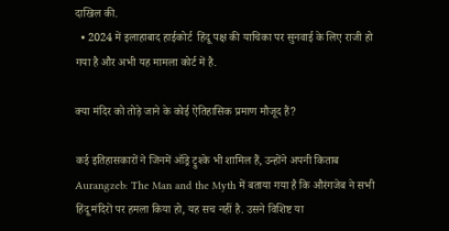दाखिल की.
  • 2024 में इलाहाबाद हाईकोर्ट  हिंदू पक्ष की याचिका पर सुनवाई के लिए राजी हो गया है और अभी यह मामला कोर्ट में है.

क्या मंदिर को तोड़े जाने के कोई ऐतिहासिक प्रमाण मौजूद हैं?

कई इतिहासकारों ने जिनमें ऑड्रे ट्रुश्के भी शामिल हैं, उन्होंने अपनी किताब Aurangzeb: The Man and the Myth में बताया गया है कि औरंगजेब ने सभी हिंदू मंदिरों पर हमला किया हो, यह सच नहीं है. उसने विशिष्ट या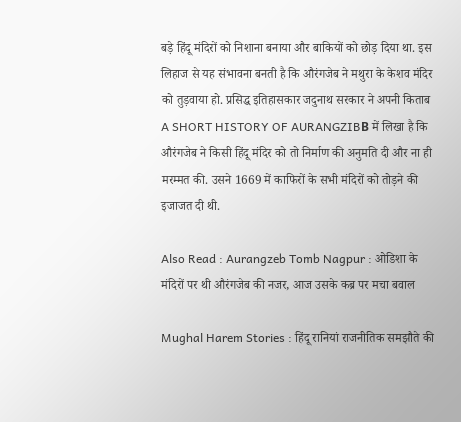बड़े हिंदू मंदिरों को निशाना बनाया और बाकियों को छोड़ दिया था. इस लिहाज से यह संभावना बनती है कि औरंगजेब ने मथुरा के केशव मंदिर को तुड़वाया हो. प्रसिद्ध इतिहासकार जदुनाथ सरकार ने अपनी किताब A SHORT HISTORY OF AURANGZIBВ में लिखा है कि औरंगजेब ने किसी हिंदू मंदिर को तो निर्माण की अनुमति दी और ना ही मरम्मत की. उसने 1669 में काफिरों के सभी मंदिरों को तोड़ने की इजाजत दी थी.

Also Read : Aurangzeb Tomb Nagpur : ओडिशा के मंदिरों पर थी औरंगजेब की नजर, आज उसके कब्र पर मचा बवाल

Mughal Harem Stories : हिंदू रानियां राजनीतिक समझौते की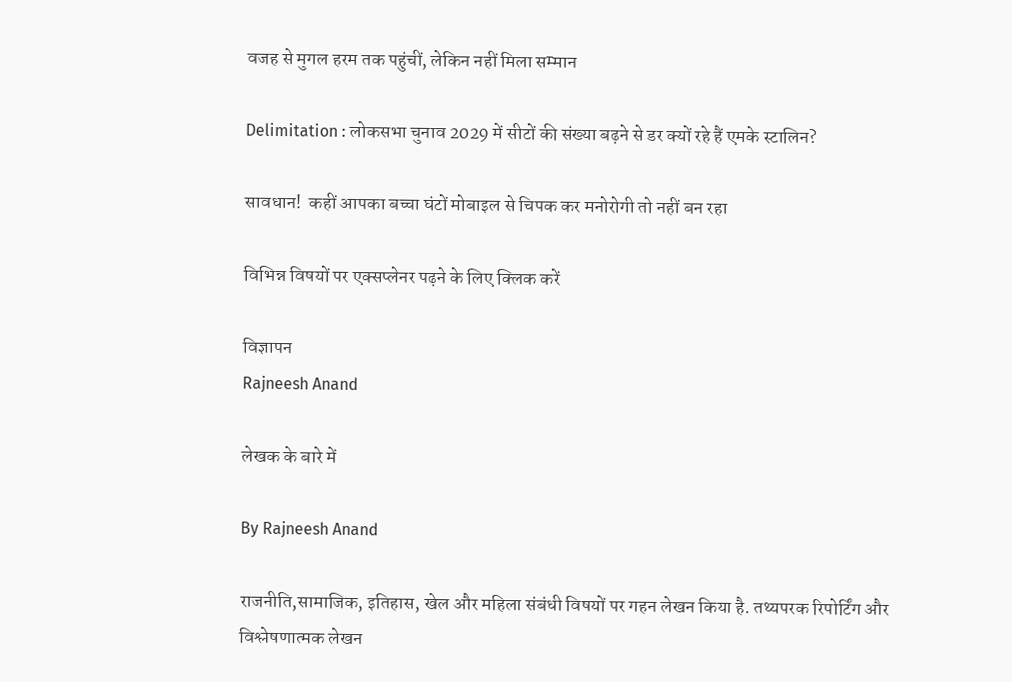वजह से मुगल हरम तक पहुंचीं, लेकिन नहीं मिला सम्मान

Delimitation : लोकसभा चुनाव 2029 में सीटों की संख्या बढ़ने से डर क्यों रहे हैं एमके स्टालिन?

सावधान!  कहीं आपका बच्चा घंटों मोबाइल से चिपक कर मनोरोगी तो नहीं बन रहा

विभिन्न विषयों पर एक्सप्लेनर पढ़ने के लिए क्लिक करें

विज्ञापन
Rajneesh Anand

लेखक के बारे में

By Rajneesh Anand

राजनीति,सामाजिक, इतिहास, खेल और महिला संबंधी विषयों पर गहन लेखन किया है. तथ्यपरक रिपोर्टिंग और विश्लेषणात्मक लेखन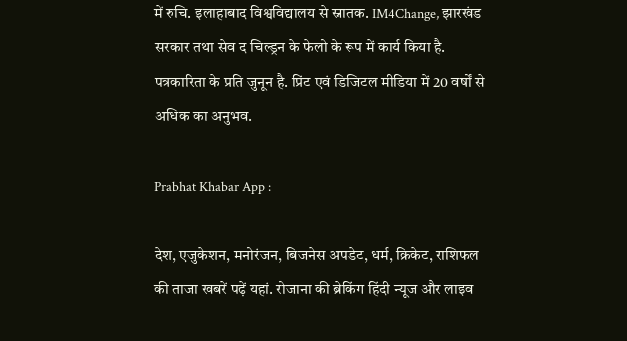में रुचि. इलाहाबाद विश्वविद्यालय से स्नातक. IM4Change, झारखंड सरकार तथा सेव द चिल्ड्रन के फेलो के रूप में कार्य किया है. पत्रकारिता के प्रति जुनून है. प्रिंट एवं डिजिटल मीडिया में 20 वर्षों से अधिक का अनुभव.

Prabhat Khabar App :

देश, एजुकेशन, मनोरंजन, बिजनेस अपडेट, धर्म, क्रिकेट, राशिफल की ताजा खबरें पढ़ें यहां. रोजाना की ब्रेकिंग हिंदी न्यूज और लाइव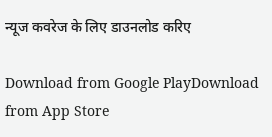न्यूज कवरेज के लिए डाउनलोड करिए

Download from Google PlayDownload from App Store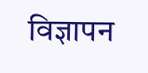विज्ञापन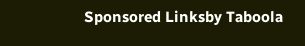Sponsored Linksby Taboola